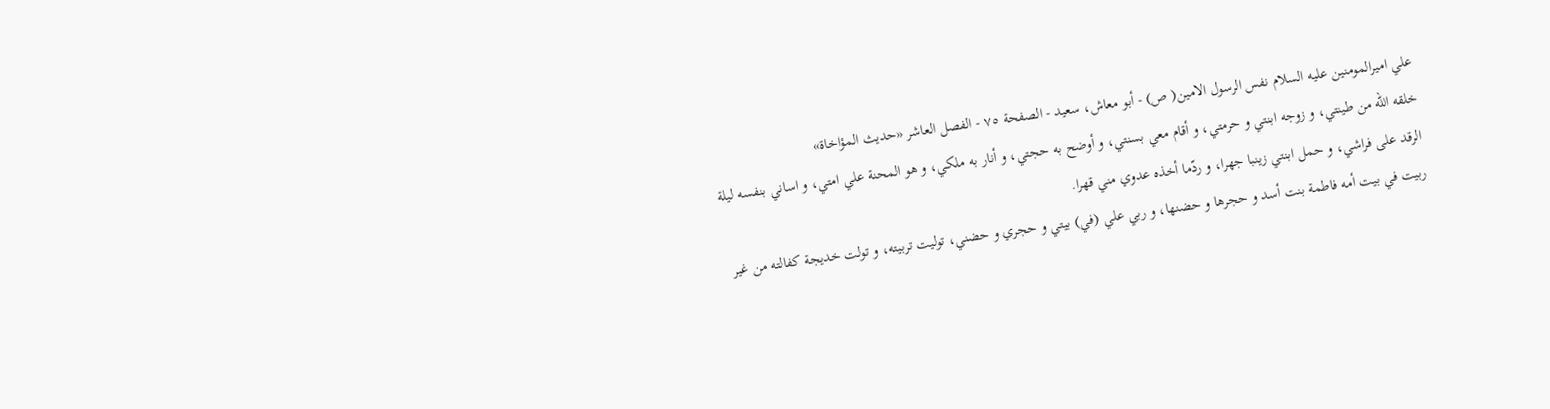علي اميرالمومنين عليه السلام نفس الرسول الامين( ص) - أبو معاش، سعيد - الصفحة ٧٥ - الفصل العاشر «حديث المؤاخاة»
خلقه اللّه من طينتي، و زوجه ابنتي و حرمتي، و أقام معي بسنتي، و أوضح به حجتي، و أنار به ملكي، و هو المحنة علي امتي، و اساني بنفسه ليلة الرقد على فراشي، و حمل ابنتي زينبا جهرا، و ردّما أخذه عدوي مني قهرا.
ربيت في بيت أمه فاطمة بنت أسد و حجرها و حضنها، و ربي علي (في) بيتي و حجري و حضني، توليت تربيته، و تولت خديجة كفالته من غير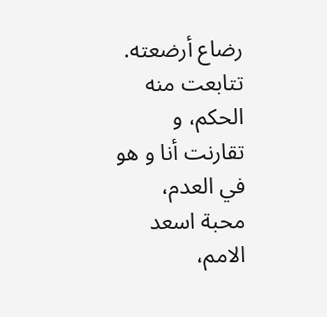رضاع أرضعته.
تتابعت منه الحكم، و تقارنت أنا و هو في العدم، محبة اسعد الامم،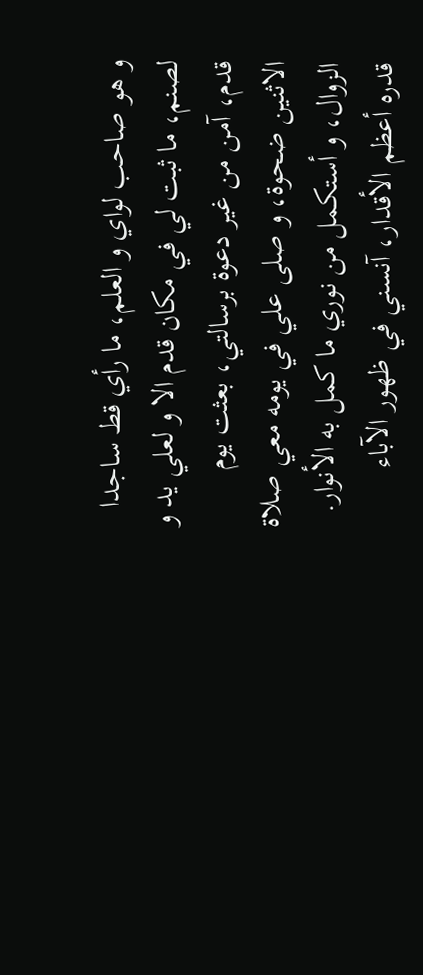و هو صاحب لواي و العلم، ما رأي قط ساجدا لصنم، ما ثبت لي في مكان قدم الا و لعلي يد و قدم، آمن من غير دعوة برسالتي، بعثت يوم الاثنين ضحوة، و صلى علي في يومه معي صلاة الزوال، و أستكمل من نوري ما كمل به الأنوار.
قدره أعظم الأقدار، آنسني في ظهور الآباء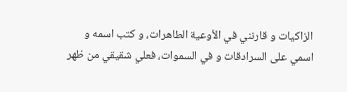الزاكيات و قارنني في الأوعية الطاهرات، و كتب اسمه و اسمي على السرادقات و في السموات، فعلي شقيقي من ظهر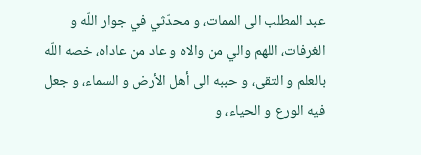عبد المطلب الى الممات، و محدّثي في جوار اللّه و الغرفات، اللهم والي من والاه و عاد من عاداه، خصه اللّه بالعلم و التقى، و حببه الى أهل الأرض و السماء، و جعل فيه الورع و الحياء، و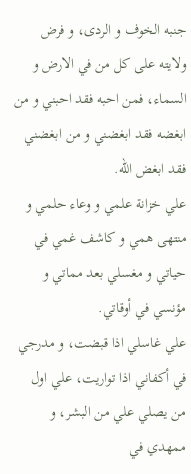جنبه الخوف و الردى، و فرض ولايته على كل من في الارض و السماء، فمن احبه فقد احبني و من ابغضه فقد ابغضني و من ابغضني فقد ابغض اللّه.
علي خزانة علمي و وعاء حلمي و منتهى همي و كاشف غمي في حياتي و مغسلي بعد مماتي و مؤنسي في أوقاتي.
علي غاسلي اذا قبضت، و مدرجي في أكفاني اذا تواريت، علي اول من يصلي علي من البشر، و ممهدي في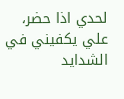لحدي اذا حضر، علي يكفيني في الشدايد